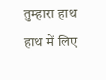तुम्हारा हाथ हाथ में लिए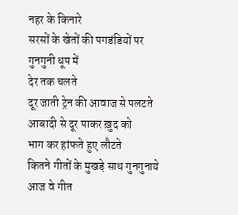नहर के किनारे
सरसों के खेतों की पगडंडियों पर
गुनगुनी धूप में
देर तक चलते
दूर जाती ट्रेन की आवाज से पलटते
आबादी से दूर पाकर ख़ुद को
भाग कर हांफते हुए लौटते
कितने गीतों के मुखड़े साथ गुनगुनाये
आज वे गीत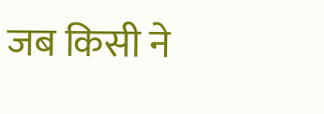जब किसी ने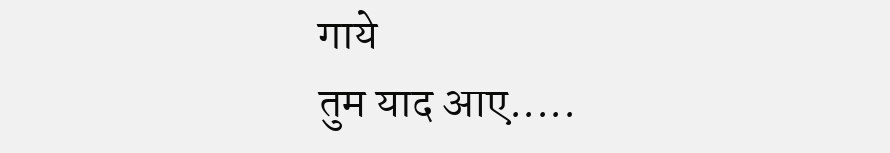गाये
तुम याद आए.....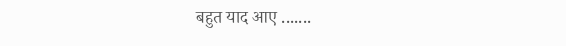बहुत याद आए .......